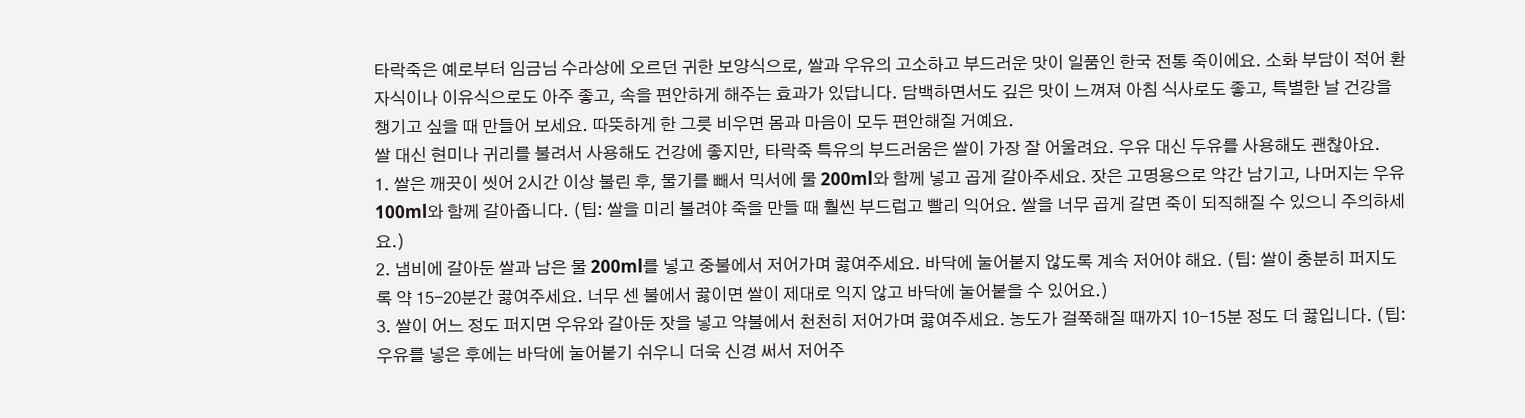타락죽은 예로부터 임금님 수라상에 오르던 귀한 보양식으로, 쌀과 우유의 고소하고 부드러운 맛이 일품인 한국 전통 죽이에요. 소화 부담이 적어 환자식이나 이유식으로도 아주 좋고, 속을 편안하게 해주는 효과가 있답니다. 담백하면서도 깊은 맛이 느껴져 아침 식사로도 좋고, 특별한 날 건강을 챙기고 싶을 때 만들어 보세요. 따뜻하게 한 그릇 비우면 몸과 마음이 모두 편안해질 거예요.
쌀 대신 현미나 귀리를 불려서 사용해도 건강에 좋지만, 타락죽 특유의 부드러움은 쌀이 가장 잘 어울려요. 우유 대신 두유를 사용해도 괜찮아요.
1. 쌀은 깨끗이 씻어 2시간 이상 불린 후, 물기를 빼서 믹서에 물 200ml와 함께 넣고 곱게 갈아주세요. 잣은 고명용으로 약간 남기고, 나머지는 우유 100ml와 함께 갈아줍니다. (팁: 쌀을 미리 불려야 죽을 만들 때 훨씬 부드럽고 빨리 익어요. 쌀을 너무 곱게 갈면 죽이 되직해질 수 있으니 주의하세요.)
2. 냄비에 갈아둔 쌀과 남은 물 200ml를 넣고 중불에서 저어가며 끓여주세요. 바닥에 눌어붙지 않도록 계속 저어야 해요. (팁: 쌀이 충분히 퍼지도록 약 15-20분간 끓여주세요. 너무 센 불에서 끓이면 쌀이 제대로 익지 않고 바닥에 눌어붙을 수 있어요.)
3. 쌀이 어느 정도 퍼지면 우유와 갈아둔 잣을 넣고 약불에서 천천히 저어가며 끓여주세요. 농도가 걸쭉해질 때까지 10-15분 정도 더 끓입니다. (팁: 우유를 넣은 후에는 바닥에 눌어붙기 쉬우니 더욱 신경 써서 저어주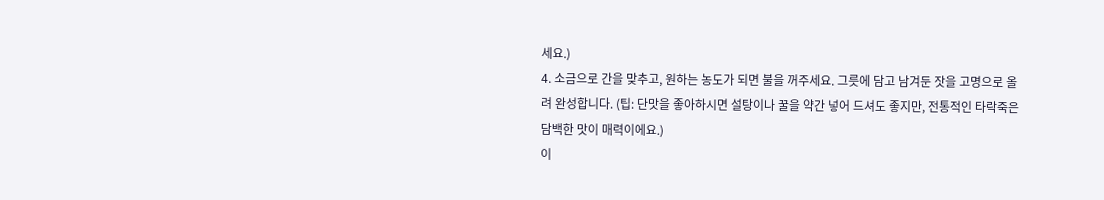세요.)
4. 소금으로 간을 맞추고, 원하는 농도가 되면 불을 꺼주세요. 그릇에 담고 남겨둔 잣을 고명으로 올려 완성합니다. (팁: 단맛을 좋아하시면 설탕이나 꿀을 약간 넣어 드셔도 좋지만, 전통적인 타락죽은 담백한 맛이 매력이에요.)
이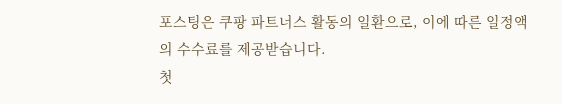포스팅은 쿠팡 파트너스 활동의 일환으로, 이에 따른 일정액의 수수료를 제공받습니다.
첫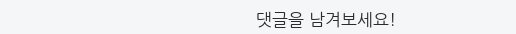댓글을 남겨보세요!